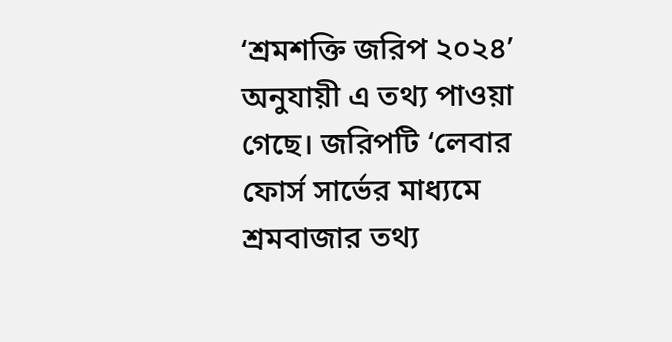‘শ্রমশক্তি জরিপ ২০২৪’ অনুযায়ী এ তথ্য পাওয়া গেছে। জরিপটি ‘লেবার ফোর্স সার্ভের মাধ্যমে শ্রমবাজার তথ্য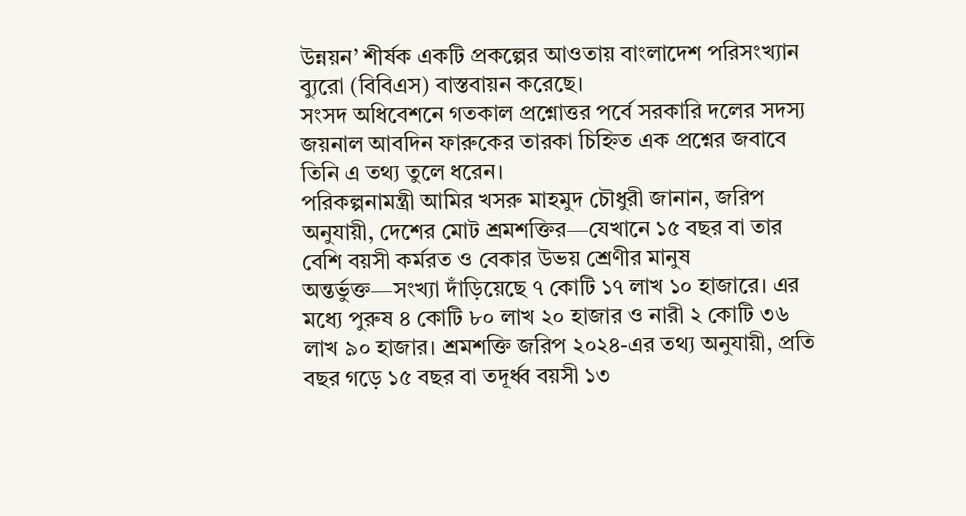উন্নয়ন’ শীর্ষক একটি প্রকল্পের আওতায় বাংলাদেশ পরিসংখ্যান ব্যুরো (বিবিএস) বাস্তবায়ন করেছে।
সংসদ অধিবেশনে গতকাল প্রশ্নোত্তর পর্বে সরকারি দলের সদস্য জয়নাল আবদিন ফারুকের তারকা চিহ্নিত এক প্রশ্নের জবাবে তিনি এ তথ্য তুলে ধরেন।
পরিকল্পনামন্ত্রী আমির খসরু মাহমুদ চৌধুরী জানান, জরিপ অনুযায়ী, দেশের মোট শ্রমশক্তির—যেখানে ১৫ বছর বা তার বেশি বয়সী কর্মরত ও বেকার উভয় শ্রেণীর মানুষ অন্তর্ভুক্ত—সংখ্যা দাঁড়িয়েছে ৭ কোটি ১৭ লাখ ১০ হাজারে। এর মধ্যে পুরুষ ৪ কোটি ৮০ লাখ ২০ হাজার ও নারী ২ কোটি ৩৬ লাখ ৯০ হাজার। শ্রমশক্তি জরিপ ২০২৪-এর তথ্য অনুযায়ী, প্রতি বছর গড়ে ১৫ বছর বা তদূর্ধ্ব বয়সী ১৩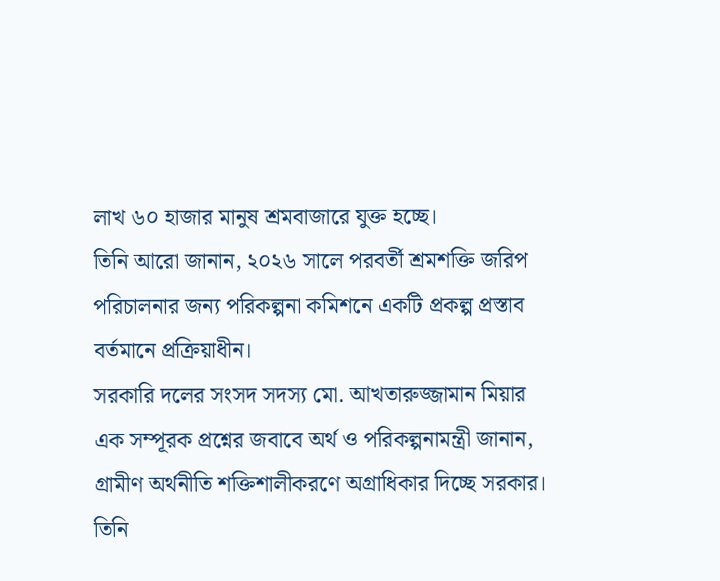লাখ ৬০ হাজার মানুষ শ্রমবাজারে যুক্ত হচ্ছে।
তিনি আরো জানান, ২০২৬ সালে পরবর্তী শ্রমশক্তি জরিপ পরিচালনার জন্য পরিকল্পনা কমিশনে একটি প্রকল্প প্রস্তাব বর্তমানে প্রক্রিয়াধীন।
সরকারি দলের সংসদ সদস্য মো. আখতারুজ্জামান মিয়ার এক সম্পূরক প্রশ্নের জবাবে অর্থ ও পরিকল্পনামন্ত্রী জানান, গ্রামীণ অর্থনীতি শক্তিশালীকরণে অগ্রাধিকার দিচ্ছে সরকার। তিনি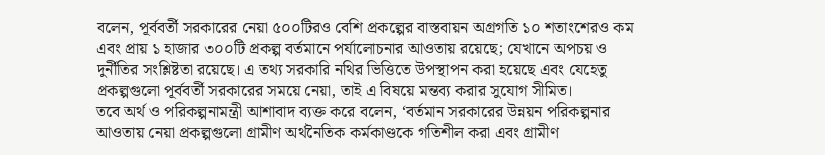বলেন, পূর্ববর্তী সরকারের নেয়া ৫০০টিরও বেশি প্রকল্পের বাস্তবায়ন অগ্রগতি ১০ শতাংশেরও কম এবং প্রায় ১ হাজার ৩০০টি প্রকল্প বর্তমানে পর্যালোচনার আওতায় রয়েছে; যেখানে অপচয় ও দুর্নীতির সংশ্লিষ্টতা রয়েছে। এ তথ্য সরকারি নথির ভিত্তিতে উপস্থাপন করা হয়েছে এবং যেহেতু প্রকল্পগুলো পূর্ববর্তী সরকারের সময়ে নেয়া, তাই এ বিষয়ে মন্তব্য করার সুযোগ সীমিত।
তবে অর্থ ও পরিকল্পনামন্ত্রী আশাবাদ ব্যক্ত করে বলেন, ‘বর্তমান সরকারের উন্নয়ন পরিকল্পনার আওতায় নেয়া প্রকল্পগুলো গ্রামীণ অর্থনৈতিক কর্মকাণ্ডকে গতিশীল করা এবং গ্রামীণ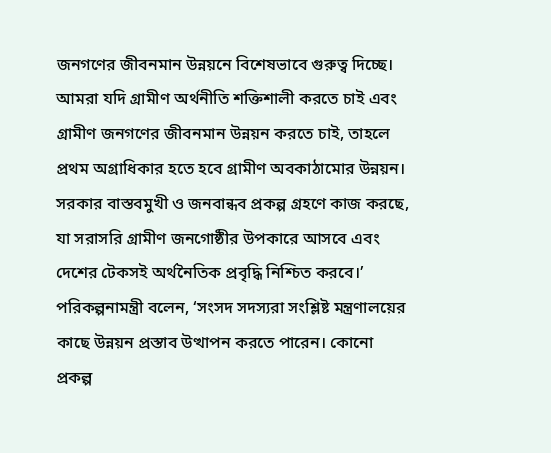জনগণের জীবনমান উন্নয়নে বিশেষভাবে গুরুত্ব দিচ্ছে। আমরা যদি গ্রামীণ অর্থনীতি শক্তিশালী করতে চাই এবং গ্রামীণ জনগণের জীবনমান উন্নয়ন করতে চাই, তাহলে প্রথম অগ্রাধিকার হতে হবে গ্রামীণ অবকাঠামোর উন্নয়ন। সরকার বাস্তবমুখী ও জনবান্ধব প্রকল্প গ্রহণে কাজ করছে, যা সরাসরি গ্রামীণ জনগোষ্ঠীর উপকারে আসবে এবং দেশের টেকসই অর্থনৈতিক প্রবৃদ্ধি নিশ্চিত করবে।’
পরিকল্পনামন্ত্রী বলেন, ‘সংসদ সদস্যরা সংশ্লিষ্ট মন্ত্রণালয়ের কাছে উন্নয়ন প্রস্তাব উত্থাপন করতে পারেন। কোনো প্রকল্প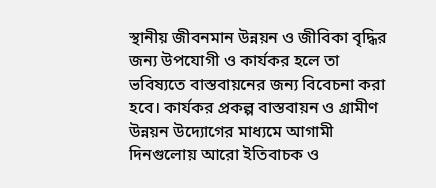স্থানীয় জীবনমান উন্নয়ন ও জীবিকা বৃদ্ধির জন্য উপযোগী ও কার্যকর হলে তা ভবিষ্যতে বাস্তবায়নের জন্য বিবেচনা করা হবে। কার্যকর প্রকল্প বাস্তবায়ন ও গ্রামীণ উন্নয়ন উদ্যোগের মাধ্যমে আগামী দিনগুলোয় আরো ইতিবাচক ও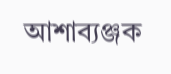আশাব্যঞ্জক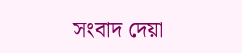সংবাদ দেয়া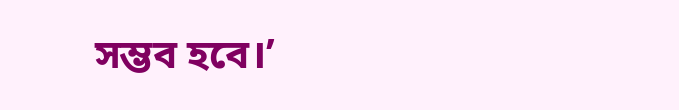সম্ভব হবে।’